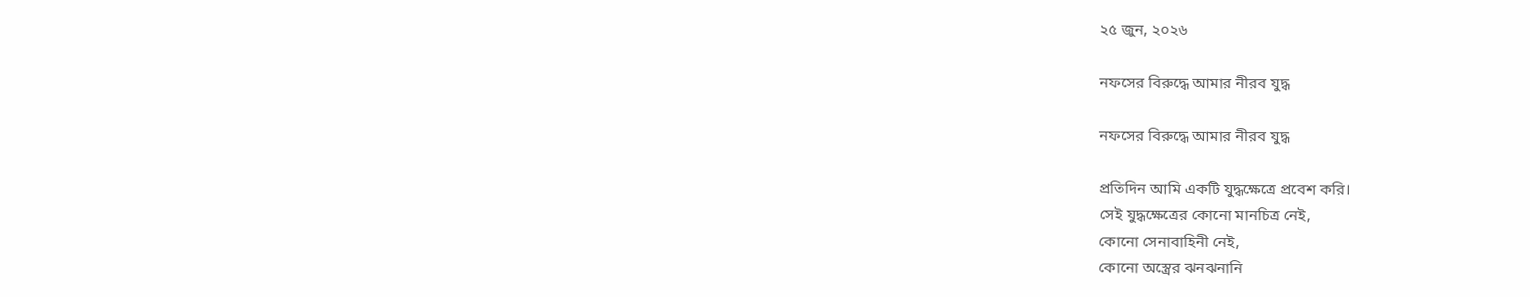২৫ জুন, ২০২৬

নফসের বিরুদ্ধে আমার নীরব যুদ্ধ

নফসের বিরুদ্ধে আমার নীরব যুদ্ধ

প্রতিদিন আমি একটি যুদ্ধক্ষেত্রে প্রবেশ করি।
সেই যুদ্ধক্ষেত্রের কোনো মানচিত্র নেই,
কোনো সেনাবাহিনী নেই,
কোনো অস্ত্রের ঝনঝনানি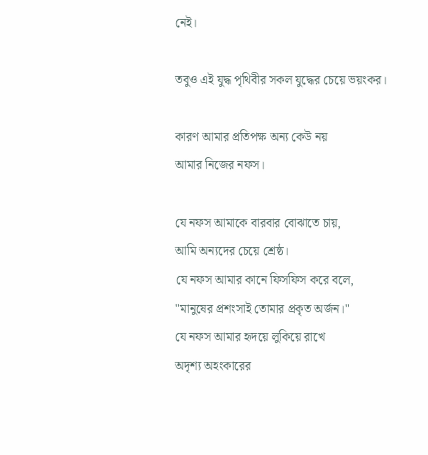নেই।

তবুও এই যুদ্ধ পৃথিবীর সকল যুদ্ধের চেয়ে ভয়ংকর।

কারণ আমার প্রতিপক্ষ অন্য কেউ নয়
আমার নিজের নফস।

যে নফস আমাকে বারবার বোঝাতে চায়,
আমি অন্যদের চেয়ে শ্রেষ্ঠ।
যে নফস আমার কানে ফিসফিস করে বলে,
"মানুষের প্রশংসাই তোমার প্রকৃত অর্জন।"
যে নফস আমার হৃদয়ে লুকিয়ে রাখে
অদৃশ্য অহংকারের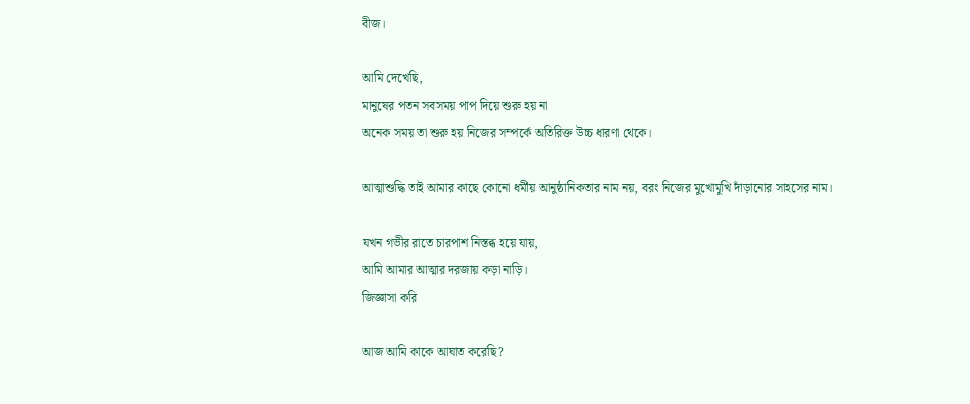বীজ।

আমি দেখেছি,
মানুষের পতন সবসময় পাপ দিয়ে শুরু হয় না
অনেক সময় তা শুরু হয় নিজের সম্পর্কে অতিরিক্ত উচ্চ ধারণা থেকে।

আত্মাশুদ্ধি তাই আমার কাছে কোনো ধর্মীয় আনুষ্ঠানিকতার নাম নয়, বরং নিজের মুখোমুখি দাঁড়ানোর সাহসের নাম।

যখন গভীর রাতে চারপাশ নিস্তব্ধ হয়ে যায়,
আমি আমার আত্মার দরজায় কড়া নাড়ি।
জিজ্ঞাসা করি

আজ আমি কাকে আঘাত করেছি?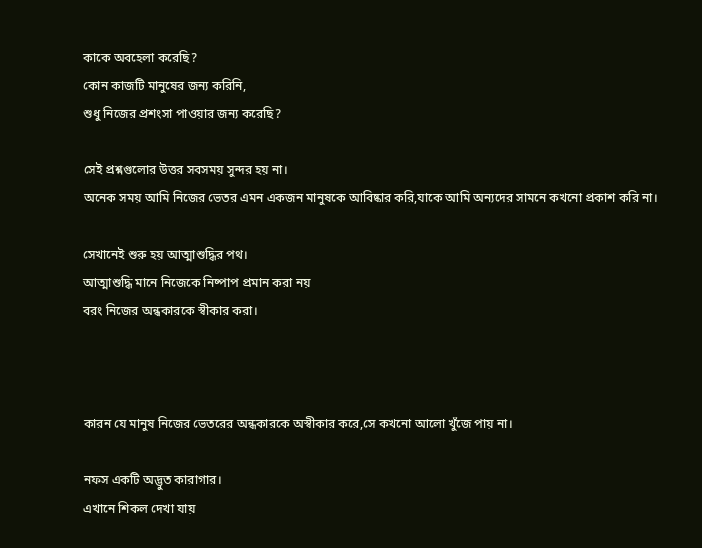কাকে অবহেলা করেছি?
কোন কাজটি মানুষের জন্য করিনি,
শুধু নিজের প্রশংসা পাওয়ার জন্য করেছি?

সেই প্রশ্নগুলোর উত্তর সবসময় সুন্দর হয় না।
অনেক সময় আমি নিজের ভেতর এমন একজন মানুষকে আবিষ্কার করি,যাকে আমি অন্যদের সামনে কখনো প্রকাশ করি না।

সেখানেই শুরু হয় আত্মাশুদ্ধির পথ।
আত্মাশুদ্ধি মানে নিজেকে নিষ্পাপ প্রমান করা নয়
বরং নিজের অন্ধকারকে স্বীকার করা।



কারন যে মানুষ নিজের ভেতরের অন্ধকারকে অস্বীকার করে,সে কখনো আলো খুঁজে পায় না।

নফস একটি অদ্ভুত কারাগার।
এখানে শিকল দেখা যায়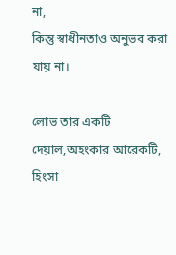না,
কিন্তু স্বাধীনতাও অনুভব করা যায় না।

লোভ তার একটি দেয়াল,অহংকার আরেকটি,
হিংসা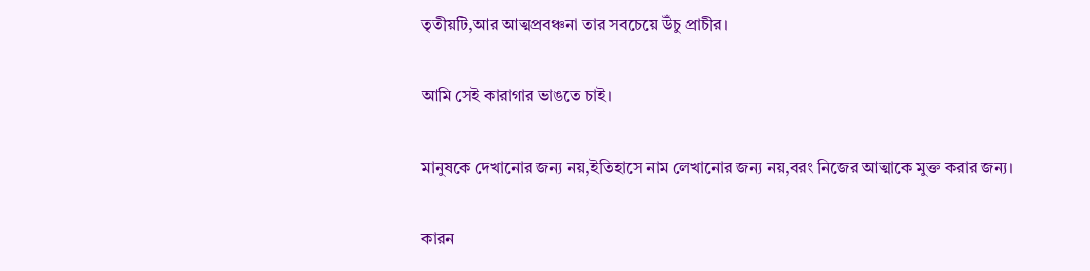তৃতীয়টি,আর আত্মপ্রবঞ্চনা তার সবচেয়ে উঁচু প্রাচীর।

আমি সেই কারাগার ভাঙতে চাই।

মানুষকে দেখানোর জন্য নয়,ইতিহাসে নাম লেখানোর জন্য নয়,বরং নিজের আত্মাকে মুক্ত করার জন্য।

কারন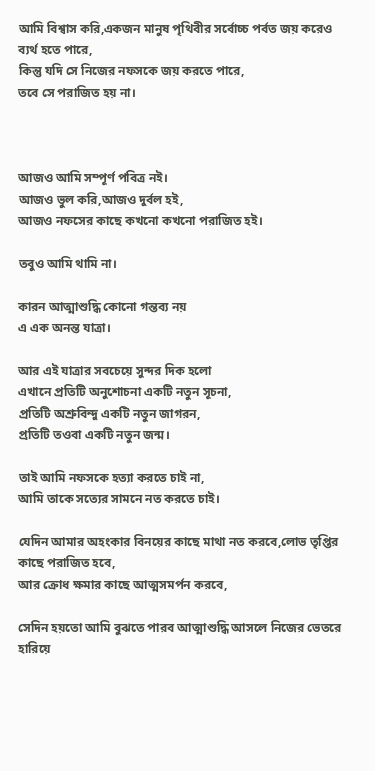আমি বিশ্বাস করি,একজন মানুষ পৃথিবীর সর্বোচ্চ পর্বত জয় করেও ব্যর্থ হতে পারে,
কিন্তু যদি সে নিজের নফসকে জয় করতে পারে,
তবে সে পরাজিত হয় না।



আজও আমি সম্পূর্ণ পবিত্র নই।
আজও ভুল করি,আজও দুর্বল হই,
আজও নফসের কাছে কখনো কখনো পরাজিত হই।

তবুও আমি থামি না।

কারন আত্মাশুদ্ধি কোনো গন্তব্য নয়
এ এক অনন্ত যাত্রা।

আর এই যাত্রার সবচেয়ে সুন্দর দিক হলো
এখানে প্রতিটি অনুশোচনা একটি নতুন সূচনা,
প্রতিটি অশ্রুবিন্দু একটি নতুন জাগরন,
প্রতিটি তওবা একটি নতুন জন্ম।

তাই আমি নফসকে হত্যা করতে চাই না,
আমি তাকে সত্যের সামনে নত করতে চাই।

যেদিন আমার অহংকার বিনয়ের কাছে মাথা নত করবে,লোভ তৃপ্তির কাছে পরাজিত হবে,
আর ক্রোধ ক্ষমার কাছে আত্মসমর্পন করবে,

সেদিন হয়তো আমি বুঝতে পারব আত্মাশুদ্ধি আসলে নিজের ভেতরে হারিয়ে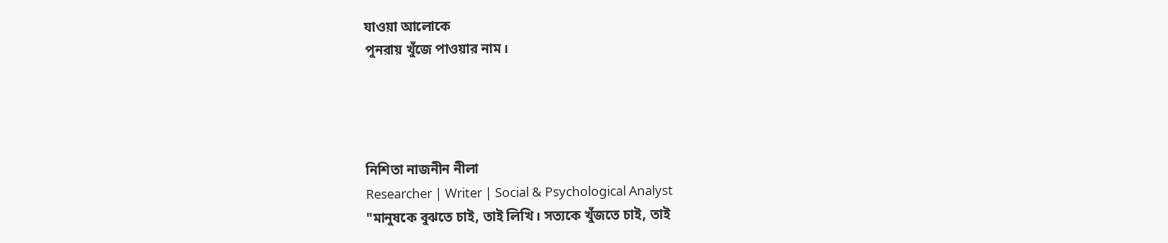যাওয়া আলোকে
পুনরায় খুঁজে পাওয়ার নাম।




নিশিতা নাজনীন নীলা
Researcher | Writer | Social & Psychological Analyst
"মানুষকে বুঝতে চাই, তাই লিখি। সত্যকে খুঁজতে চাই, তাই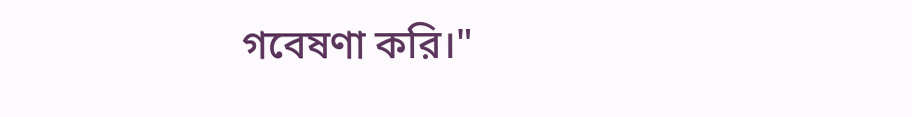গবেষণা করি।"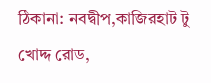ঠিকানা: নবদ্বীপ,কাজিরহাট টু খোদ্দ রোড,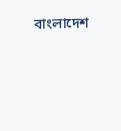বাংলাদেশ